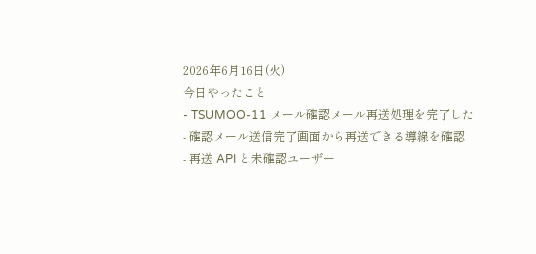2026年6月16日(火)
今日やったこと
- TSUMOO-11 メール確認メール再送処理を完了した
- 確認メール送信完了画面から再送できる導線を確認
- 再送 API と未確認ユーザー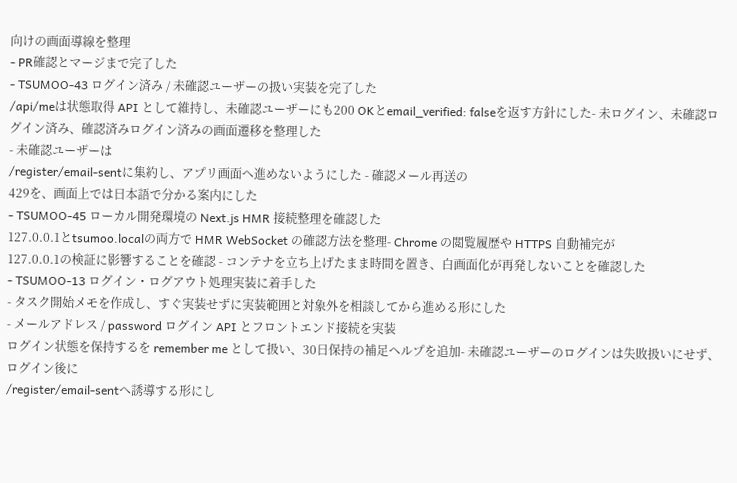向けの画面導線を整理
- PR確認とマージまで完了した
- TSUMOO-43 ログイン済み / 未確認ユーザーの扱い実装を完了した
/api/meは状態取得 API として維持し、未確認ユーザーにも200 OKとemail_verified: falseを返す方針にした- 未ログイン、未確認ログイン済み、確認済みログイン済みの画面遷移を整理した
- 未確認ユーザーは
/register/email-sentに集約し、アプリ画面へ進めないようにした - 確認メール再送の
429を、画面上では日本語で分かる案内にした
- TSUMOO-45 ローカル開発環境の Next.js HMR 接続整理を確認した
127.0.0.1とtsumoo.localの両方で HMR WebSocket の確認方法を整理- Chrome の閲覧履歴や HTTPS 自動補完が
127.0.0.1の検証に影響することを確認 - コンテナを立ち上げたまま時間を置き、白画面化が再発しないことを確認した
- TSUMOO-13 ログイン・ログアウト処理実装に着手した
- タスク開始メモを作成し、すぐ実装せずに実装範囲と対象外を相談してから進める形にした
- メールアドレス / password ログイン API とフロントエンド接続を実装
ログイン状態を保持するを remember me として扱い、30日保持の補足ヘルプを追加- 未確認ユーザーのログインは失敗扱いにせず、ログイン後に
/register/email-sentへ誘導する形にし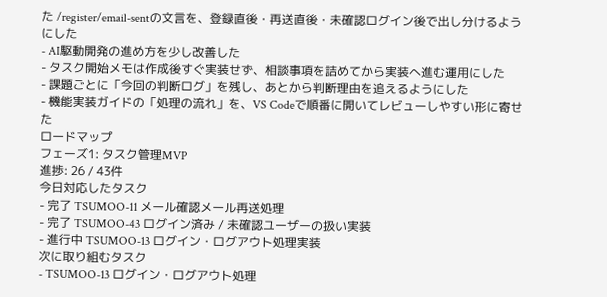た /register/email-sentの文言を、登録直後・再送直後・未確認ログイン後で出し分けるようにした
- AI駆動開発の進め方を少し改善した
- タスク開始メモは作成後すぐ実装せず、相談事項を詰めてから実装へ進む運用にした
- 課題ごとに「今回の判断ログ」を残し、あとから判断理由を追えるようにした
- 機能実装ガイドの「処理の流れ」を、VS Codeで順番に開いてレビューしやすい形に寄せた
ロードマップ
フェーズ1: タスク管理MVP
進捗: 26 / 43件
今日対応したタスク
- 完了 TSUMOO-11 メール確認メール再送処理
- 完了 TSUMOO-43 ログイン済み / 未確認ユーザーの扱い実装
- 進行中 TSUMOO-13 ログイン・ログアウト処理実装
次に取り組むタスク
- TSUMOO-13 ログイン・ログアウト処理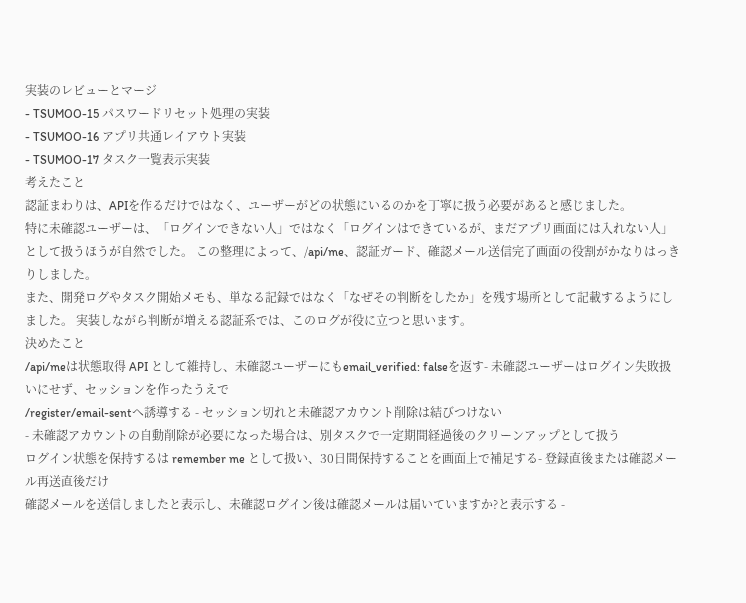実装のレビューとマージ
- TSUMOO-15 パスワードリセット処理の実装
- TSUMOO-16 アプリ共通レイアウト実装
- TSUMOO-17 タスク一覧表示実装
考えたこと
認証まわりは、APIを作るだけではなく、ユーザーがどの状態にいるのかを丁寧に扱う必要があると感じました。
特に未確認ユーザーは、「ログインできない人」ではなく「ログインはできているが、まだアプリ画面には入れない人」として扱うほうが自然でした。 この整理によって、/api/me、認証ガード、確認メール送信完了画面の役割がかなりはっきりしました。
また、開発ログやタスク開始メモも、単なる記録ではなく「なぜその判断をしたか」を残す場所として記載するようにしました。 実装しながら判断が増える認証系では、このログが役に立つと思います。
決めたこと
/api/meは状態取得 API として維持し、未確認ユーザーにもemail_verified: falseを返す- 未確認ユーザーはログイン失敗扱いにせず、セッションを作ったうえで
/register/email-sentへ誘導する - セッション切れと未確認アカウント削除は結びつけない
- 未確認アカウントの自動削除が必要になった場合は、別タスクで一定期間経過後のクリーンアップとして扱う
ログイン状態を保持するは remember me として扱い、30日間保持することを画面上で補足する- 登録直後または確認メール再送直後だけ
確認メールを送信しましたと表示し、未確認ログイン後は確認メールは届いていますか?と表示する -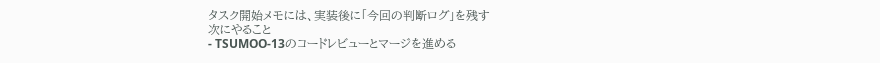タスク開始メモには、実装後に「今回の判断ログ」を残す
次にやること
- TSUMOO-13のコードレビューとマージを進める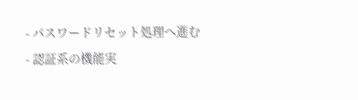- パスワードリセット処理へ進む
- 認証系の機能実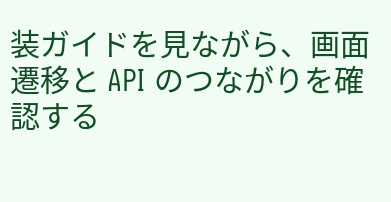装ガイドを見ながら、画面遷移と API のつながりを確認する